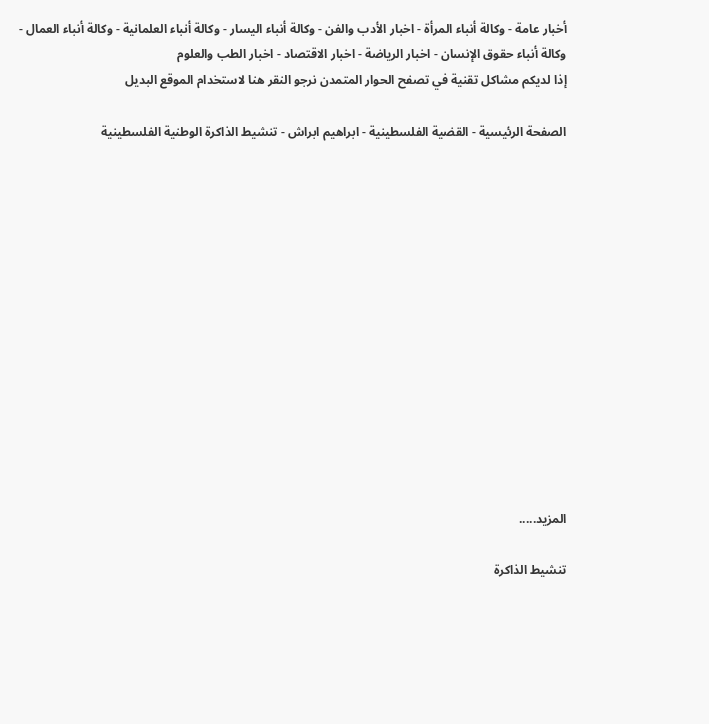أخبار عامة - وكالة أنباء المرأة - اخبار الأدب والفن - وكالة أنباء اليسار - وكالة أنباء العلمانية - وكالة أنباء العمال - وكالة أنباء حقوق الإنسان - اخبار الرياضة - اخبار الاقتصاد - اخبار الطب والعلوم
إذا لديكم مشاكل تقنية في تصفح الحوار المتمدن نرجو النقر هنا لاستخدام الموقع البديل

الصفحة الرئيسية - القضية الفلسطينية - ابراهيم ابراش - تنشيط الذاكرة الوطنية الفلسطينية














المزيد.....

تنشيط الذاكرة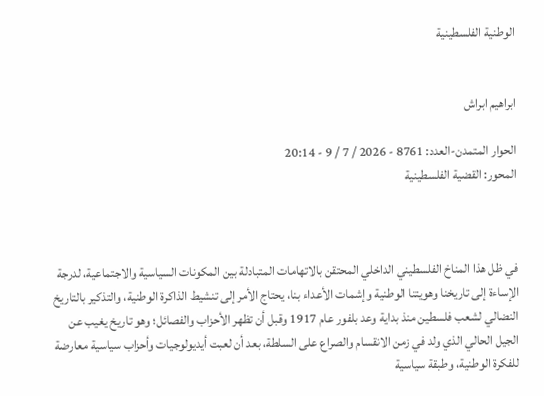الوطنية الفلسطينية


ابراهيم ابراش

الحوار المتمدن-العدد: 8761 - 2026 / 7 / 9 - 20:14
المحور: القضية الفلسطينية



في ظل هذا المناخ الفلسطيني الداخلي المحتقن بالاتهامات المتبادلة بين المكونات السياسية والاجتماعية، لدرجة الإساءة إلى تاريخنا وهويتنا الوطنية وإشمات الأعداء بنا، يحتاج الأمر إلى تنشيط الذاكرة الوطنية، والتذكير بالتاريخ النضالي لشعب فلسطين منذ بداية وعد بلفور عام 1917 وقبل أن تظهر الأحزاب والفصائل؛ وهو تاريخ يغيب عن الجيل الحالي الذي ولد في زمن الانقسام والصراع على السلطة، بعد أن لعبت أيديولوجيات وأحزاب سياسية معارضة للفكرة الوطنية، وطبقة سياسية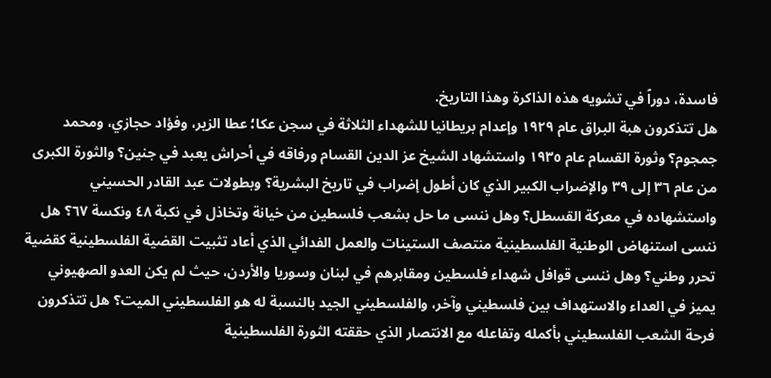فاسدة، دوراً في تشويه هذه الذاكرة وهذا التاريخ.
هل تتذكرون هبة البراق عام ١٩٢٩ وإعدام بريطانيا للشهداء الثلاثة في سجن عكا؛ عطا الزير، وفؤاد حجازي، ومحمد جمجوم؟ وثورة القسام عام ١٩٣٥ واستشهاد الشيخ عز الدين القسام ورفاقه في أحراش يعبد في جنين؟ والثورة الكبرى من عام ٣٦ إلى ٣٩ والإضراب الكبير الذي كان أطول إضراب في تاريخ البشرية؟ وبطولات عبد القادر الحسيني واستشهاده في معركة القسطل؟ وهل ننسى ما حل بشعب فلسطين من خيانة وتخاذل في نكبة ٤٨ ونكسة ٦٧؟ هل ننسى استنهاض الوطنية الفلسطينية منتصف الستينات والعمل الفدائي الذي أعاد تثبيت القضية الفلسطينية كقضية تحرر وطني؟ وهل ننسى قوافل شهداء فلسطين ومقابرهم في لبنان وسوريا والأردن، حيث لم يكن العدو الصهيوني يميز في العداء والاستهداف بين فلسطيني وآخر، والفلسطيني الجيد بالنسبة له هو الفلسطيني الميت؟ هل تتذكرون فرحة الشعب الفلسطيني بأكمله وتفاعله مع الانتصار الذي حققته الثورة الفلسطينية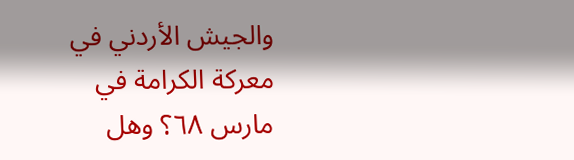والجيش الأردني في معركة الكرامة في مارس ٦٨؟ وهل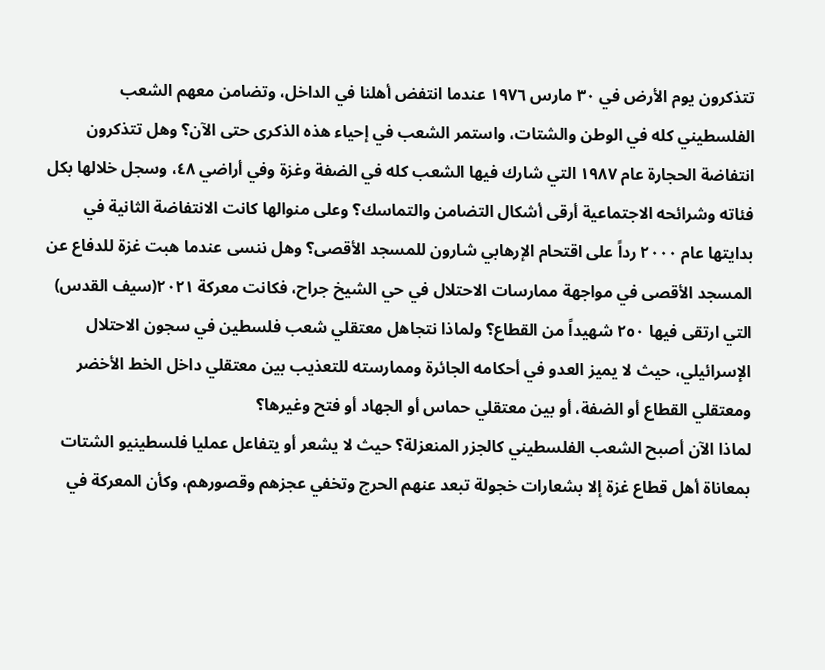تتذكرون يوم الأرض في ٣٠ مارس ١٩٧٦ عندما انتفض أهلنا في الداخل، وتضامن معهم الشعب الفلسطيني كله في الوطن والشتات، واستمر الشعب في إحياء هذه الذكرى حتى الآن؟ وهل تتذكرون انتفاضة الحجارة عام ١٩٨٧ التي شارك فيها الشعب كله في الضفة وغزة وفي أراضي ٤٨، وسجل خلالها بكل فئاته وشرائحه الاجتماعية أرقى أشكال التضامن والتماسك؟ وعلى منوالها كانت الانتفاضة الثانية في بدايتها عام ٢٠٠٠ رداً على اقتحام الإرهابي شارون للمسجد الأقصى؟ وهل ننسى عندما هبت غزة للدفاع عن المسجد الأقصى في مواجهة ممارسات الاحتلال في حي الشيخ جراح، فكانت معركة ٢٠٢١(سيف القدس) التي ارتقى فيها ٢٥٠ شهيداً من القطاع؟ ولماذا نتجاهل معتقلي شعب فلسطين في سجون الاحتلال الإسرائيلي، حيث لا يميز العدو في أحكامه الجائرة وممارسته للتعذيب بين معتقلي داخل الخط الأخضر ومعتقلي القطاع أو الضفة، أو بين معتقلي حماس أو الجهاد أو فتح وغيرها؟
لماذا الآن أصبح الشعب الفلسطيني كالجزر المنعزلة؟ حيث لا يشعر أو يتفاعل عمليا فلسطينيو الشتات بمعاناة أهل قطاع غزة إلا بشعارات خجولة تبعد عنهم الحرج وتخفي عجزهم وقصورهم، وكأن المعركة في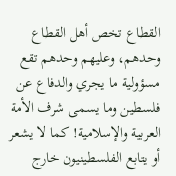القطاع تخص أهل القطاع وحدهم، وعليهم وحدهم تقع مسؤولية ما يجري والدفاع عن فلسطين وما يسمى شرف الأمة العربية والإسلامية! كما لا يشعر أو يتابع الفلسطينيون خارج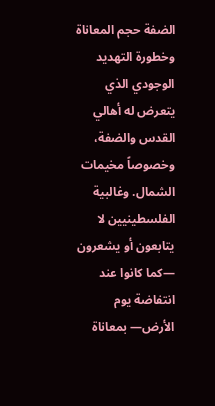الضفة حجم المعاناة وخطورة التهديد الوجودي الذي يتعرض له أهالي القدس والضفة، وخصوصاً مخيمات الشمال. وغالبية الفلسطينيين لا يتابعون أو يشعرون —كما كانوا عند انتفاضة يوم الأرض— بمعاناة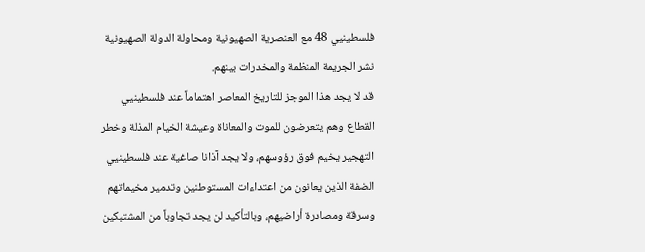فلسطينيي 48 مع العنصرية الصهيونية ومحاولة الدولة الصهيونية نشر الجريمة المنظمة والمخدرات بينهم.
قد لا يجد هذا الموجز للتاريخ المعاصر اهتماماً عند فلسطينيي القطاع وهم يتعرضون للموت والمعاناة وعيشة الخيام المذلة وخطر التهجير يخيم فوق رؤوسهم، ولا يجد آذانا صاغية عند فلسطينيي الضفة الذين يعانون من اعتداءات المستوطنين وتدمير مخيماتهم وسرقة ومصادرة أراضيهم، وبالتأكيد لن يجد تجاوباً من المشتبكين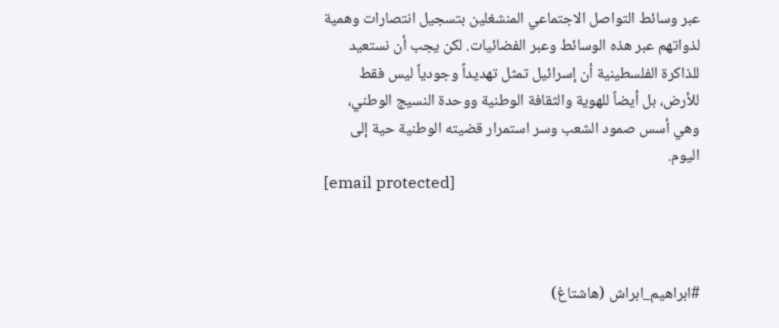عبر وسائط التواصل الاجتماعي المنشغلين بتسجيل انتصارات وهمية لذواتهم عبر هذه الوسائط وعبر الفضائيات. لكن يجب أن نستعيد للذاكرة الفلسطينية أن إسرائيل تمثل تهديداً وجودياً ليس فقط للأرض، بل أيضاً للهوية والثقافة الوطنية ووحدة النسيج الوطني، وهي أسس صمود الشعب وسر استمرار قضيته الوطنية حية إلى اليوم.
[email protected]



#ابراهيم_ابراش (هاشتاغ)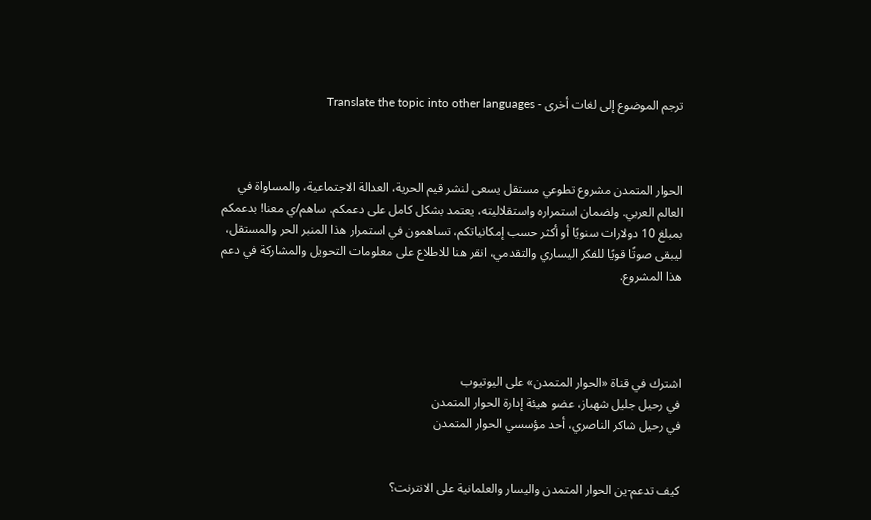ترجم الموضوع إلى لغات أخرى - Translate the topic into other languages



الحوار المتمدن مشروع تطوعي مستقل يسعى لنشر قيم الحرية، العدالة الاجتماعية، والمساواة في العالم العربي. ولضمان استمراره واستقلاليته، يعتمد بشكل كامل على دعمكم. ساهم/ي معنا! بدعمكم بمبلغ 10 دولارات سنويًا أو أكثر حسب إمكانياتكم، تساهمون في استمرار هذا المنبر الحر والمستقل، ليبقى صوتًا قويًا للفكر اليساري والتقدمي، انقر هنا للاطلاع على معلومات التحويل والمشاركة في دعم هذا المشروع.




اشترك في قناة «الحوار المتمدن» على اليوتيوب
في رحيل جليل شهباز، عضو هيئة إدارة الحوار المتمدن
في رحيل شاكر الناصري، أحد مؤسسي الحوار المتمدن


كيف تدعم-ين الحوار المتمدن واليسار والعلمانية على الانترنت؟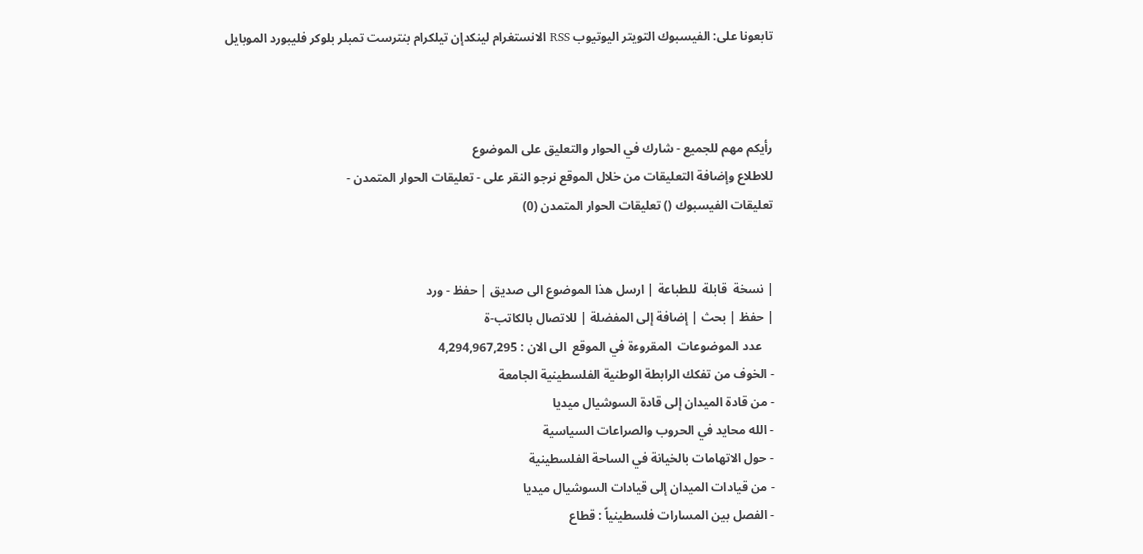تابعونا على: الفيسبوك التويتر اليوتيوب RSS الانستغرام لينكدإن تيلكرام بنترست تمبلر بلوكر فليبورد الموبايل



رأيكم مهم للجميع - شارك في الحوار والتعليق على الموضوع
للاطلاع وإضافة التعليقات من خلال الموقع نرجو النقر على - تعليقات الحوار المتمدن -
تعليقات الفيسبوك () تعليقات الحوار المتمدن (0)


| نسخة  قابلة  للطباعة | ارسل هذا الموضوع الى صديق | حفظ - ورد
| حفظ | بحث | إضافة إلى المفضلة | للاتصال بالكاتب-ة
    عدد الموضوعات  المقروءة في الموقع  الى الان : 4,294,967,295
- الخوف من تفكك الرابطة الوطنية الفلسطينية الجامعة
- من قادة الميدان إلى قادة السوشيال ميديا
- الله محايد في الحروب والصراعات السياسية
- حول الاتهامات بالخيانة في الساحة الفلسطينية
- من قيادات الميدان إلى قيادات السوشيال ميديا
- الفصل بين المسارات فلسطينياً : قطاع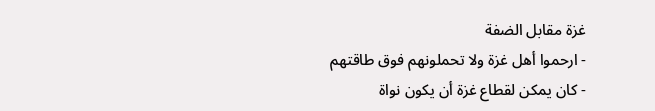غزة مقابل الضفة
- ارحموا أهل غزة ولا تحملونهم فوق طاقتهم
- كان يمكن لقطاع غزة أن يكون نواة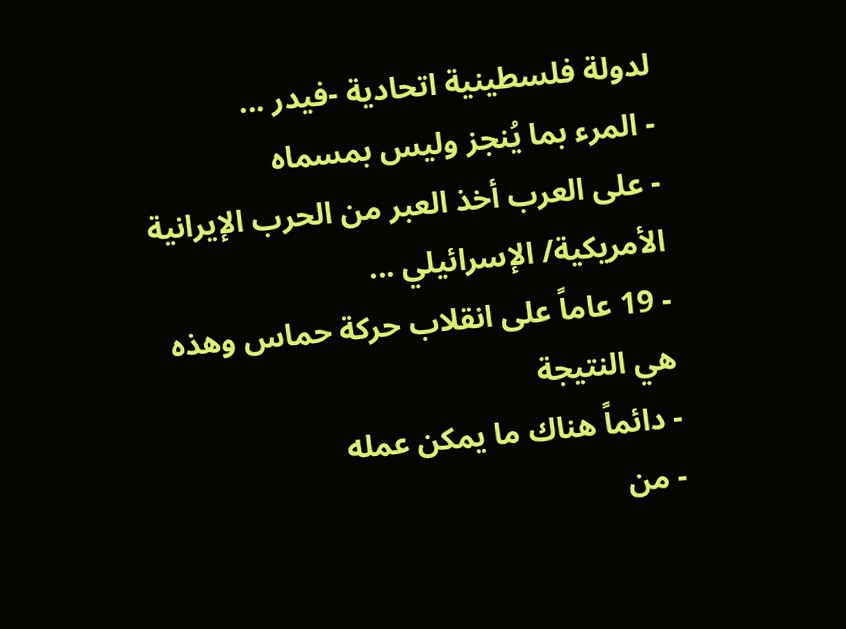لدولة فلسطينية اتحادية -فيدر ...
- المرء بما يُنجز وليس بمسماه
- على العرب أخذ العبر من الحرب الإيرانية الأمريكية/ الإسرائيلي ...
- 19 عاماً على انقلاب حركة حماس وهذه هي النتيجة
- دائماً هناك ما يمكن عمله
- من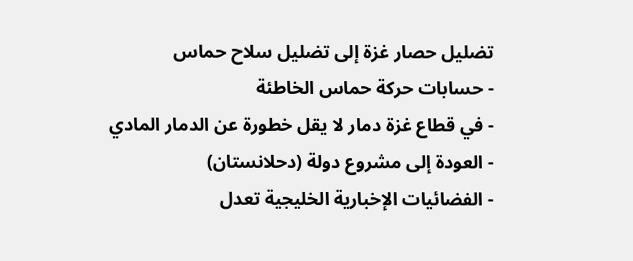تضليل حصار غزة إلى تضليل سلاح حماس
- حسابات حركة حماس الخاطئة
- في قطاع غزة دمار لا يقل خطورة عن الدمار المادي
- العودة إلى مشروع دولة (دحلانستان)
- الفضائيات الإخبارية الخليجية تعدل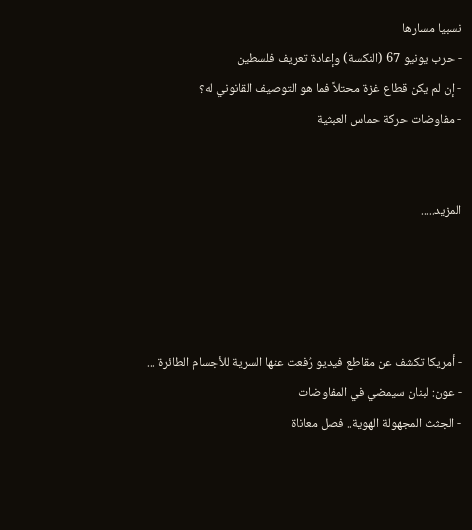نسبيا مسارها
- حرب يونيو 67 (النكسة) وإعادة تعريف فلسطين
- إن لم يكن قطاع غزة محتلاً فما هو التوصيف القانوني له؟
- مفاوضات حركة حماس العبثية


المزيد.....




- أمريكا تكشف عن مقاطع فيديو رُفعت عنها السرية للأجسام الطائرة ...
- عون: لبنان سيمضي في المفاوضات
- الجثث المجهولة الهوية.. فصل معاناة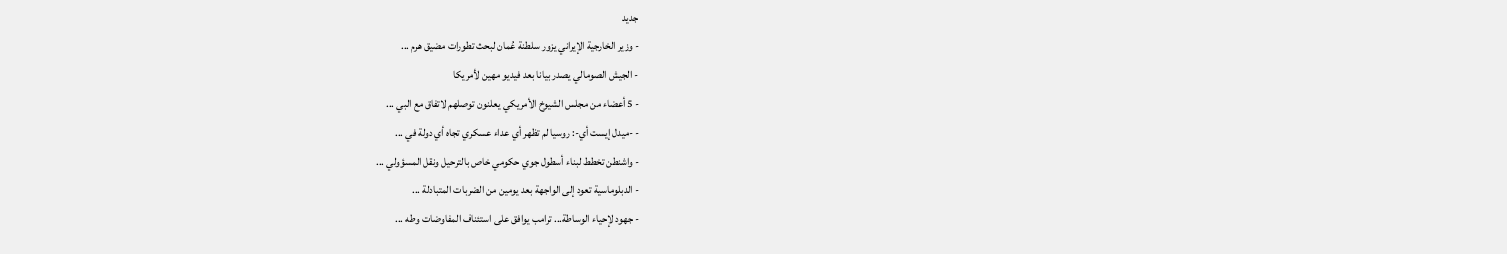جديد
- وزير الخارجية الإيراني يزور سلطنة عُمان لبحث تطورات مضيق هرم ...
- الجيش الصومالي يصدر بيانا بعد فيديو مهين لأمريكا
- 5 أعضاء من مجلس الشيوخ الأمريكي يعلنون توصلهم لاتفاق مع البي ...
- -ميدل إيست أي-: روسيا لم تظهر أي عداء عسكري تجاه أي دولة في ...
- واشنطن تخطط لبناء أسطول جوي حكومي خاص بالترحيل ونقل المسؤولي ...
- الدبلوماسية تعود إلى الواجهة بعد يومين من الضربات المتبادلة ...
- جهود لإحياء الوساطة... ترامب يوافق على استئناف المفاوضات وطه ...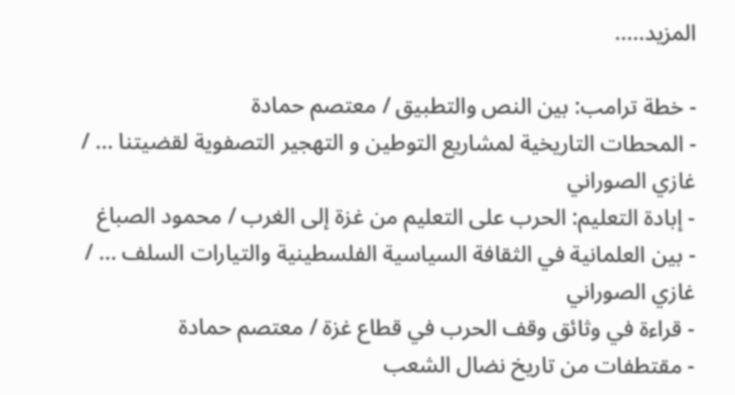المزيد.....

- خطة ترامب: بين النص والتطبيق / معتصم حمادة
- المحطات التاريخية لمشاريع التوطين و التهجير التصفوية لقضيتنا ... / غازي الصوراني
- إبادة التعليم: الحرب على التعليم من غزة إلى الغرب / محمود الصباغ
- بين العلمانية في الثقافة السياسية الفلسطينية والتيارات السلف ... / غازي الصوراني
- قراءة في وثائق وقف الحرب في قطاع غزة / معتصم حمادة
- مقتطفات من تاريخ نضال الشعب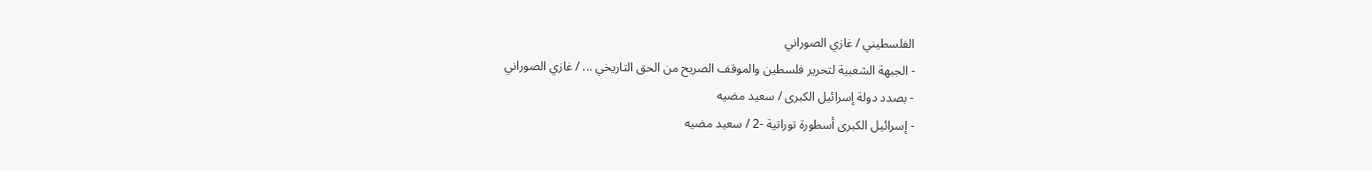الفلسطيني / غازي الصوراني
- الجبهة الشعبية لتحرير فلسطين والموقف الصريح من الحق التاريخي ... / غازي الصوراني
- بصدد دولة إسرائيل الكبرى / سعيد مضيه
- إسرائيل الكبرى أسطورة توراتية -2 / سعيد مضيه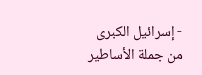- إسرائيل الكبرى من جملة الأساطير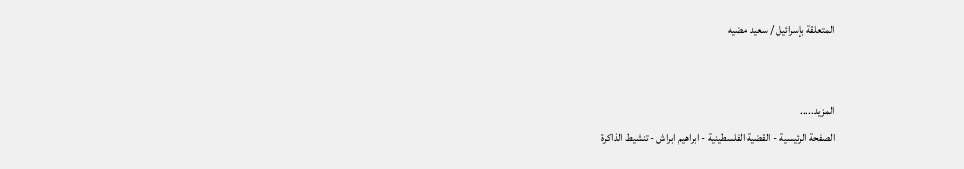المتعلقة بإسرائيل / سعيد مضيه


المزيد.....
الصفحة الرئيسية - القضية الفلسطينية - ابراهيم ابراش - تنشيط الذاكرة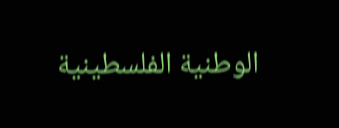الوطنية الفلسطينية